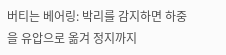버티는 베어링: 박리를 감지하면 하중을 유압으로 옮겨 정지까지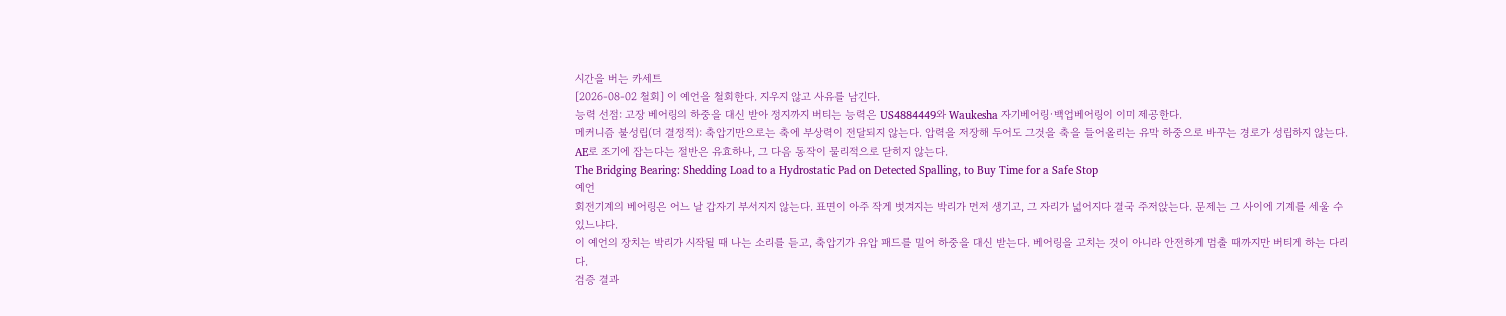시간을 버는 카세트
[2026-08-02 철회] 이 예언을 철회한다. 지우지 않고 사유를 남긴다.
능력 선점: 고장 베어링의 하중을 대신 받아 정지까지 버티는 능력은 US4884449와 Waukesha 자기베어링·백업베어링이 이미 제공한다.
메커니즘 불성립(더 결정적): 축압기만으로는 축에 부상력이 전달되지 않는다. 압력을 저장해 두어도 그것을 축을 들어올리는 유막 하중으로 바꾸는 경로가 성립하지 않는다. AE로 조기에 잡는다는 절반은 유효하나, 그 다음 동작이 물리적으로 닫히지 않는다.
The Bridging Bearing: Shedding Load to a Hydrostatic Pad on Detected Spalling, to Buy Time for a Safe Stop
예언
회전기계의 베어링은 어느 날 갑자기 부서지지 않는다. 표면이 아주 작게 벗겨지는 박리가 먼저 생기고, 그 자리가 넓어지다 결국 주저앉는다. 문제는 그 사이에 기계를 세울 수 있느냐다.
이 예언의 장치는 박리가 시작될 때 나는 소리를 듣고, 축압기가 유압 패드를 밀어 하중을 대신 받는다. 베어링을 고치는 것이 아니라 안전하게 멈출 때까지만 버티게 하는 다리다.
검증 결과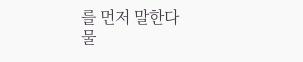를 먼저 말한다
물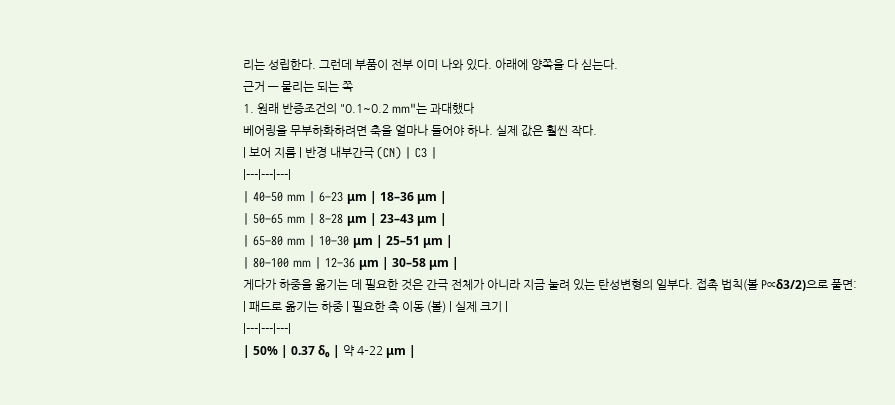리는 성립한다. 그런데 부품이 전부 이미 나와 있다. 아래에 양쪽을 다 싣는다.
근거 — 물리는 되는 쪽
1. 원래 반증조건의 "0.1~0.2 mm"는 과대했다
베어링을 무부하화하려면 축을 얼마나 들어야 하나. 실제 값은 훨씬 작다.
| 보어 지름 | 반경 내부간극 (CN) | C3 |
|---|---|---|
| 40–50 mm | 6–23 μm | 18–36 μm |
| 50–65 mm | 8–28 μm | 23–43 μm |
| 65–80 mm | 10–30 μm | 25–51 μm |
| 80–100 mm | 12–36 μm | 30–58 μm |
게다가 하중을 옮기는 데 필요한 것은 간극 전체가 아니라 지금 눌려 있는 탄성변형의 일부다. 접촉 법칙(볼 P∝δ3/2)으로 풀면:
| 패드로 옮기는 하중 | 필요한 축 이동 (볼) | 실제 크기 |
|---|---|---|
| 50% | 0.37 δ₀ | 약 4–22 μm |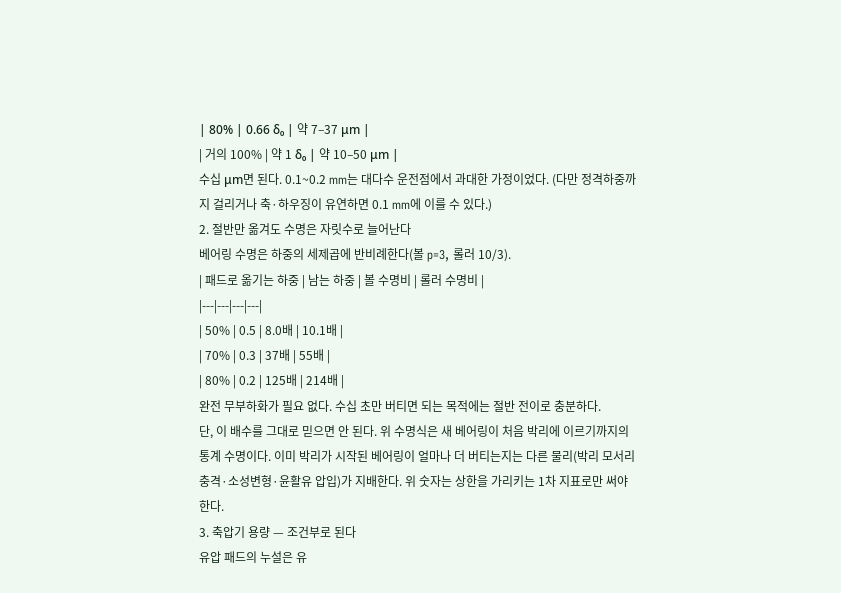| 80% | 0.66 δ₀ | 약 7–37 μm |
| 거의 100% | 약 1 δ₀ | 약 10–50 μm |
수십 μm면 된다. 0.1~0.2 mm는 대다수 운전점에서 과대한 가정이었다. (다만 정격하중까지 걸리거나 축·하우징이 유연하면 0.1 mm에 이를 수 있다.)
2. 절반만 옮겨도 수명은 자릿수로 늘어난다
베어링 수명은 하중의 세제곱에 반비례한다(볼 p=3, 롤러 10/3).
| 패드로 옮기는 하중 | 남는 하중 | 볼 수명비 | 롤러 수명비 |
|---|---|---|---|
| 50% | 0.5 | 8.0배 | 10.1배 |
| 70% | 0.3 | 37배 | 55배 |
| 80% | 0.2 | 125배 | 214배 |
완전 무부하화가 필요 없다. 수십 초만 버티면 되는 목적에는 절반 전이로 충분하다.
단, 이 배수를 그대로 믿으면 안 된다. 위 수명식은 새 베어링이 처음 박리에 이르기까지의 통계 수명이다. 이미 박리가 시작된 베어링이 얼마나 더 버티는지는 다른 물리(박리 모서리 충격·소성변형·윤활유 압입)가 지배한다. 위 숫자는 상한을 가리키는 1차 지표로만 써야 한다.
3. 축압기 용량 — 조건부로 된다
유압 패드의 누설은 유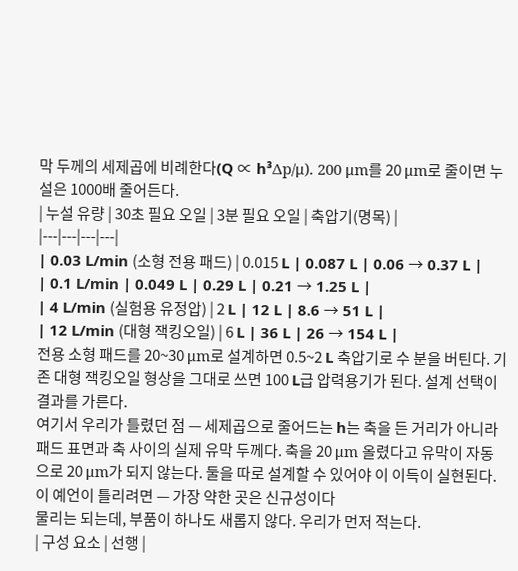막 두께의 세제곱에 비례한다(Q ∝ h³Δp/μ). 200 μm를 20 μm로 줄이면 누설은 1000배 줄어든다.
| 누설 유량 | 30초 필요 오일 | 3분 필요 오일 | 축압기(명목) |
|---|---|---|---|
| 0.03 L/min (소형 전용 패드) | 0.015 L | 0.087 L | 0.06 → 0.37 L |
| 0.1 L/min | 0.049 L | 0.29 L | 0.21 → 1.25 L |
| 4 L/min (실험용 유정압) | 2 L | 12 L | 8.6 → 51 L |
| 12 L/min (대형 잭킹오일) | 6 L | 36 L | 26 → 154 L |
전용 소형 패드를 20~30 μm로 설계하면 0.5~2 L 축압기로 수 분을 버틴다. 기존 대형 잭킹오일 형상을 그대로 쓰면 100 L급 압력용기가 된다. 설계 선택이 결과를 가른다.
여기서 우리가 틀렸던 점 — 세제곱으로 줄어드는 h는 축을 든 거리가 아니라 패드 표면과 축 사이의 실제 유막 두께다. 축을 20 μm 올렸다고 유막이 자동으로 20 μm가 되지 않는다. 둘을 따로 설계할 수 있어야 이 이득이 실현된다.
이 예언이 틀리려면 — 가장 약한 곳은 신규성이다
물리는 되는데, 부품이 하나도 새롭지 않다. 우리가 먼저 적는다.
| 구성 요소 | 선행 |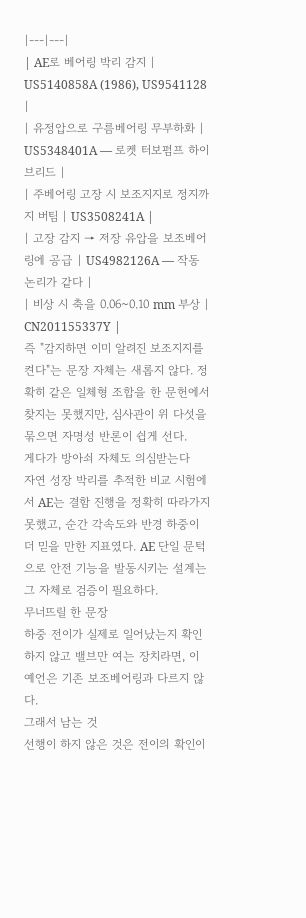|---|---|
| AE로 베어링 박리 감지 | US5140858A (1986), US9541128 |
| 유정압으로 구름베어링 무부하화 | US5348401A — 로켓 터보펌프 하이브리드 |
| 주베어링 고장 시 보조지지로 정지까지 버팀 | US3508241A |
| 고장 감지 → 저장 유압을 보조베어링에 공급 | US4982126A — 작동 논리가 같다 |
| 비상 시 축을 0.06~0.10 mm 부상 | CN201155337Y |
즉 "감지하면 이미 알려진 보조지지를 켠다"는 문장 자체는 새롭지 않다. 정확히 같은 일체형 조합을 한 문헌에서 찾지는 못했지만, 심사관이 위 다섯을 묶으면 자명성 반론이 쉽게 선다.
게다가 방아쇠 자체도 의심받는다
자연 성장 박리를 추적한 비교 시험에서 AE는 결함 진행을 정확히 따라가지 못했고, 순간 각속도와 반경 하중이 더 믿을 만한 지표였다. AE 단일 문턱으로 안전 기능을 발동시키는 설계는 그 자체로 검증이 필요하다.
무너뜨릴 한 문장
하중 전이가 실제로 일어났는지 확인하지 않고 밸브만 여는 장치라면, 이 예언은 기존 보조베어링과 다르지 않다.
그래서 남는 것
선행이 하지 않은 것은 전이의 확인이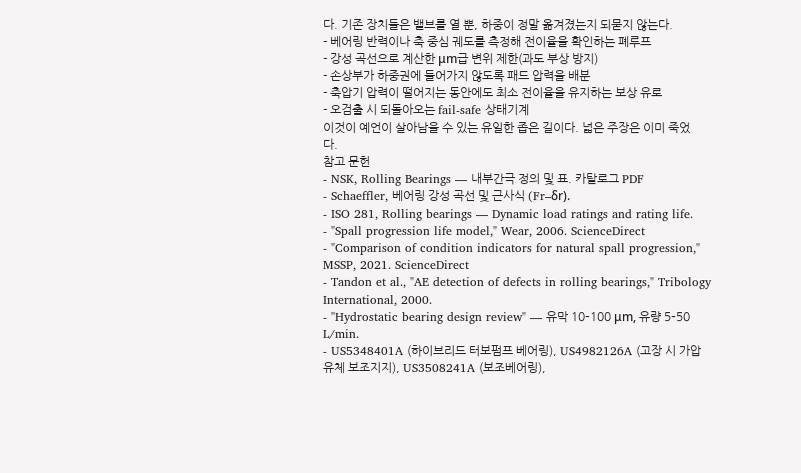다. 기존 장치들은 밸브를 열 뿐, 하중이 정말 옮겨졌는지 되묻지 않는다.
- 베어링 반력이나 축 중심 궤도를 측정해 전이율을 확인하는 폐루프
- 강성 곡선으로 계산한 μm급 변위 제한(과도 부상 방지)
- 손상부가 하중권에 들어가지 않도록 패드 압력을 배분
- 축압기 압력이 떨어지는 동안에도 최소 전이율을 유지하는 보상 유로
- 오검출 시 되돌아오는 fail-safe 상태기계
이것이 예언이 살아남을 수 있는 유일한 좁은 길이다. 넓은 주장은 이미 죽었다.
참고 문헌
- NSK, Rolling Bearings — 내부간극 정의 및 표. 카탈로그 PDF
- Schaeffler, 베어링 강성 곡선 및 근사식 (Fr–δr).
- ISO 281, Rolling bearings — Dynamic load ratings and rating life.
- "Spall progression life model," Wear, 2006. ScienceDirect
- "Comparison of condition indicators for natural spall progression," MSSP, 2021. ScienceDirect
- Tandon et al., "AE detection of defects in rolling bearings," Tribology International, 2000.
- "Hydrostatic bearing design review" — 유막 10–100 μm, 유량 5–50 L/min.
- US5348401A (하이브리드 터보펌프 베어링), US4982126A (고장 시 가압유체 보조지지), US3508241A (보조베어링),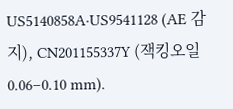US5140858A·US9541128 (AE 감지), CN201155337Y (잭킹오일 0.06–0.10 mm).